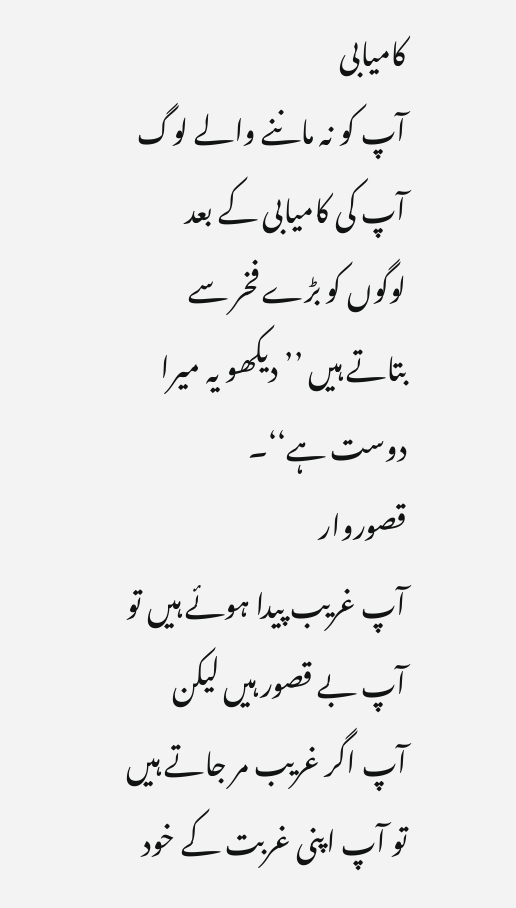کامیابی
آپ کو نہ ماننے والے لوگ آپ کی کامیابی کے بعد لوگوں کو بڑے فخر سے بتاتے ہیں ’’دیکھو یہ میرا دوست ہے‘‘۔
قصوروار
آپ غریب پیدا ہوئے ہیں تو آپ بے قصور ہیں لیکن آپ اگر غریب مر جاتے ہیں تو آپ اپنی غربت کے خود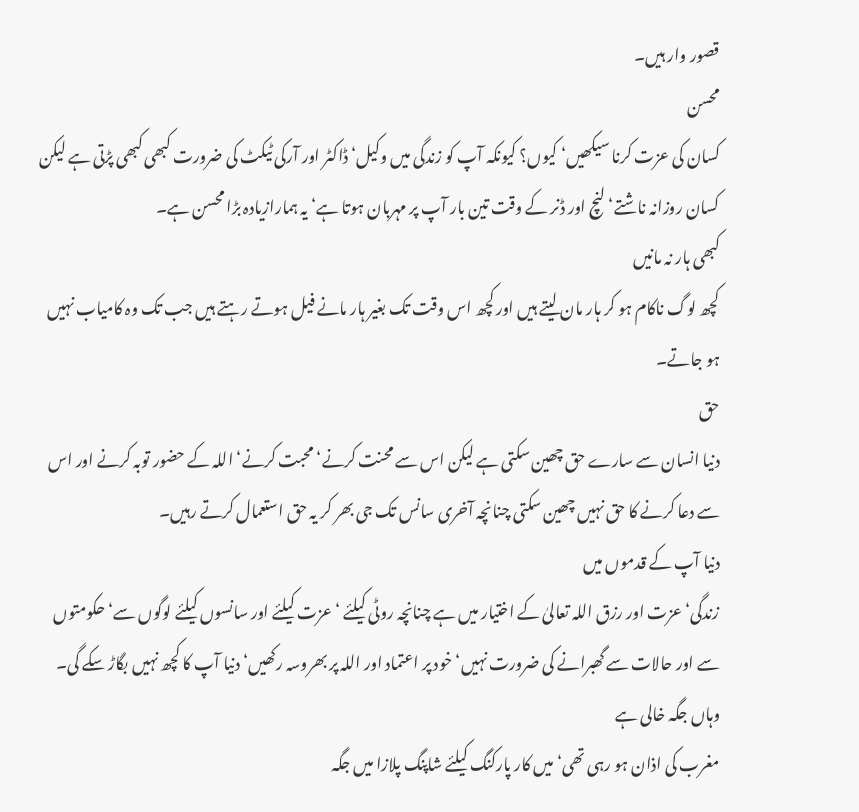قصور وار ہیں۔
محسن
کسان کی عزت کرنا سیکھیں‘ کیوں؟ کیونکہ آپ کو زندگی میں وکیل‘ ڈاکٹر اور آرکی ٹیکٹ کی ضرورت کبھی کبھی پڑتی ہے لیکن کسان روزانہ ناشتے‘ لنچ اور ڈنر کے وقت تین بار آپ پر مہربان ہوتا ہے‘ یہ ہمارازیادہ بڑا محسن ہے۔
کبھی ہار نہ مانیں
کچھ لوگ ناکام ہو کر ہار مان لیتے ہیں اور کچھ اس وقت تک بغیر ہار مانے فیل ہوتے رہتے ہیں جب تک وہ کامیاب نہیں ہو جاتے۔
حق
دنیا انسان سے سارے حق چھین سکتی ہے لیکن اس سے محنت کرنے‘ محبت کرنے‘ اللہ کے حضور توبہ کرنے اور اس سے دعا کرنے کا حق نہیں چھین سکتی چنانچہ آخری سانس تک جی بھر کر یہ حق استعمال کرتے رہیں۔
دنیا آپ کے قدموں میں
زندگی‘ عزت اور رزق اللہ تعالیٰ کے اختیار میں ہے چنانچہ روٹی کیلئے ‘ عزت کیلئے اور سانسوں کیلئے لوگوں سے‘ حکومتوں سے اور حالات سے گھبرانے کی ضرورت نہیں‘ خود پر اعتماد اور اللہ پر بھروسہ رکھیں‘ دنیا آپ کا کچھ نہیں بگاڑ سکے گی۔
وہاں جگہ خالی ہے
مغرب کی اذان ہو رہی تھی‘ میں کار پارکنگ کیلئے شاپنگ پلازا میں جگہ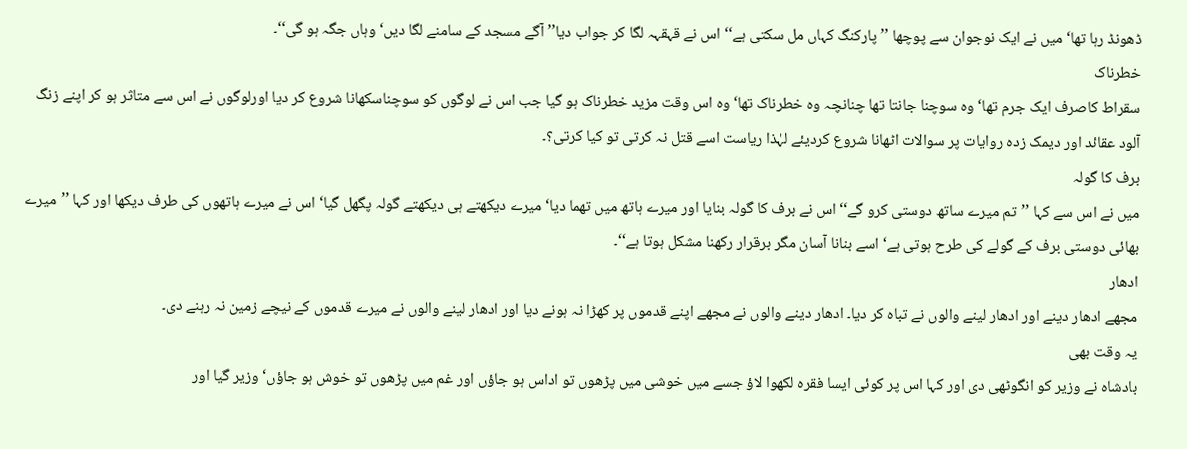ڈھونڈ رہا تھا‘میں نے ایک نوجوان سے پوچھا ’’پارکنگ کہاں مل سکتی ہے‘‘ اس نے قہقہہ لگا کر جواب دیا’’ آگے مسجد کے سامنے لگا دیں‘ وہاں جگہ ہو گی‘‘۔
خطرناک
سقراط کاصرف ایک جرم تھا‘ وہ سوچنا جانتا تھا چنانچہ وہ خطرناک تھا‘وہ اس وقت مزید خطرناک ہو گیا جب اس نے لوگوں کو سوچناسکھانا شروع کر دیا اورلوگوں نے اس سے متاثر ہو کر اپنے زنگ آلود عقائد اور دیمک زدہ روایات پر سوالات اٹھانا شروع کردیئے لہٰذا ریاست اسے قتل نہ کرتی تو کیا کرتی؟۔
برف کا گولہ
میں نے اس سے کہا ’’تم میرے ساتھ دوستی کرو گے‘‘ اس نے برف کا گولہ بنایا اور میرے ہاتھ میں تھما دیا‘ میرے دیکھتے ہی دیکھتے گولہ پگھل گیا‘ اس نے میرے ہاتھوں کی طرف دیکھا اور کہا ’’میرے بھائی دوستی برف کے گولے کی طرح ہوتی ہے‘ اسے بنانا آسان مگر برقرار رکھنا مشکل ہوتا ہے‘‘۔
ادھار
مجھے ادھار دینے اور ادھار لینے والوں نے تباہ کر دیا۔ ادھار دینے والوں نے مجھے اپنے قدموں پر کھڑا نہ ہونے دیا اور ادھار لینے والوں نے میرے قدموں کے نیچے زمین نہ رہنے دی۔
یہ وقت بھی
بادشاہ نے وزیر کو انگوٹھی دی اور کہا اس پر کوئی ایسا فقرہ لکھوا لاؤ جسے میں خوشی میں پڑھوں تو اداس ہو جاؤں اور غم میں پڑھوں تو خوش ہو جاؤں‘ وزیر گیا اور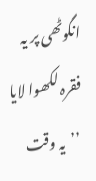انگوٹھی پر یہ فقرہ لکھوا لایا ’’یہ وقت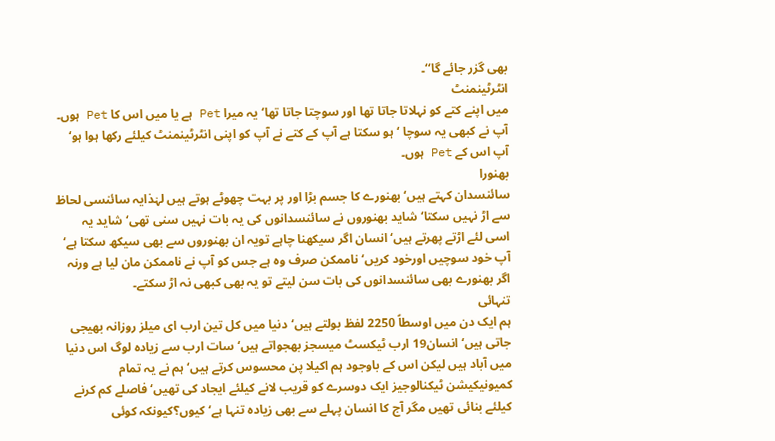بھی گزر جائے گا‘‘۔
انٹرٹینمنٹ
میں اپنے کتے کو نہلاتا جاتا تھا اور سوچتا جاتا تھا‘ یہ میرا Pet ہے یا میں اس کا Pet ہوں۔ آپ نے کبھی یہ سوچا ‘ ہو سکتا ہے آپ کے کتے نے آپ کو اپنی انٹرٹینمنٹ کیلئے رکھا ہوا ہو‘ آپ اس کے Pet ہوں۔
بھنورا
سائنسدان کہتے ہیں‘ بھنورے کا جسم بڑا اور پر بہت چھوٹے ہوتے ہیں لہٰذایہ سائنسی لحاظ سے اڑ نہیں سکتا‘ شاید بھنوروں نے سائنسدانوں کی یہ بات نہیں سنی تھی‘ شاید یہ اسی لئے اڑتے پھرتے ہیں‘انسان اگر سیکھنا چاہے تویہ ان بھنوروں سے بھی سیکھ سکتا ہے‘ آپ خود سوچیں اورخود کریں‘ ناممکن صرف وہ ہے جس کو آپ نے ناممکن مان لیا ہے ورنہ اگر بھنورے بھی سائنسدانوں کی بات سن لیتے تو یہ بھی کبھی نہ اڑ سکتے۔
تنہائی
ہم ایک دن میں اوسطاً 2250 لفظ بولتے ہیں‘دنیا میں کل تین ارب ای میلز روزانہ بھیجی جاتی ہیں‘ انسان19 ارب ٹیکسٹ میسجز بھجواتے ہیں‘ سات ارب سے زیادہ لوگ اس دنیا میں آباد ہیں لیکن اس کے باوجود ہم اکیلا پن محسوس کرتے ہیں‘ ہم نے یہ تمام کمیونیکیشن ٹیکنالوجیز ایک دوسرے کو قریب لانے کیلئے ایجاد کی تھیں‘ فاصلے کم کرنے کیلئے بنائی تھیں مگر آج کا انسان پہلے سے بھی زیادہ تنہا ہے‘کیوں؟کیونکہ کوئی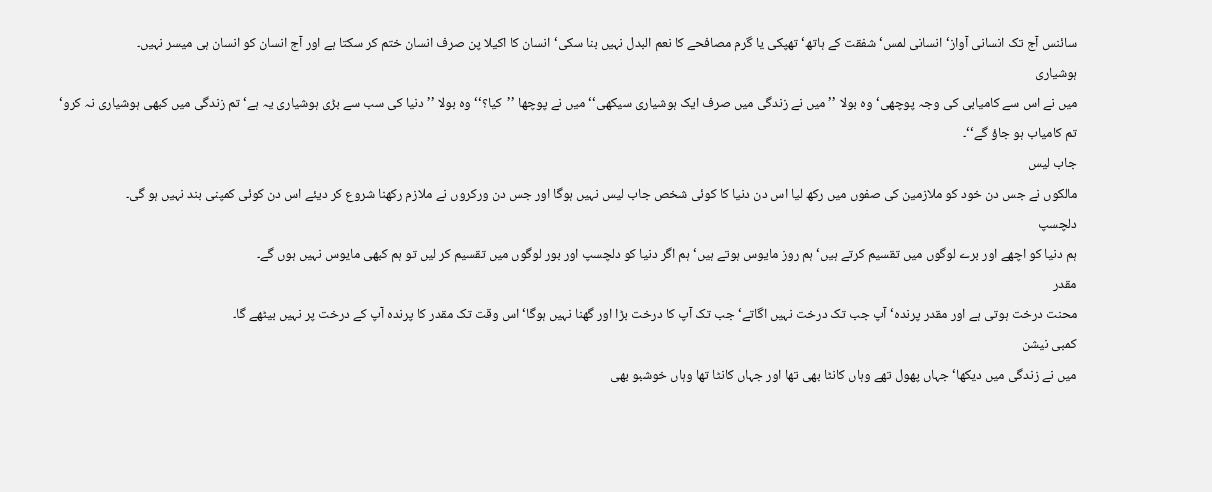سائنس آج تک انسانی آواز‘ انسانی لمس‘ شفقت کے ہاتھ‘ تھپکی یا گرم مصافحے کا نعم البدل نہیں بنا سکی‘ انسان کا اکیلا پن صرف انسان ختم کر سکتا ہے اور آج انسان کو انسان ہی میسر نہیں۔
ہوشیاری
میں نے اس سے کامیابی کی وجہ پوچھی‘ وہ بولا ’’میں نے زندگی میں صرف ایک ہوشیاری سیکھی‘‘ میں نے پوچھا ’’کیا؟‘‘ وہ بولا ’’دنیا کی سب سے بڑی ہوشیاری یہ ہے‘ تم زندگی میں کبھی ہوشیاری نہ کرو‘ تم کامیاب ہو جاؤ گے‘‘۔
جاب لیس
مالکوں نے جس دن خود کو ملازمین کی صفوں میں رکھ لیا اس دن دنیا کا کوئی شخص جاب لیس نہیں ہوگا اور جس دن ورکروں نے ملازم رکھنا شروع کر دیئے اس دن کوئی کمپنی بند نہیں ہو گی۔
دلچسپ
ہم دنیا کو اچھے اور برے لوگوں میں تقسیم کرتے ہیں‘ ہم روز مایوس ہوتے ہیں‘ ہم اگر دنیا کو دلچسپ اور بور لوگوں میں تقسیم کر لیں تو ہم کبھی مایوس نہیں ہوں گے۔
مقدر
محنت درخت ہوتی ہے اور مقدر پرندہ‘ آپ جب تک درخت نہیں اگاتے‘ جب تک آپ کا درخت بڑا اور گھنا نہیں ہوگا‘ اس وقت تک مقدر کا پرندہ آپ کے درخت پر نہیں بیٹھے گا۔
کمبی نیشن
میں نے زندگی میں دیکھا‘ جہاں پھول تھے وہاں کانٹا بھی تھا اور جہاں کانٹا تھا وہاں خوشبو بھی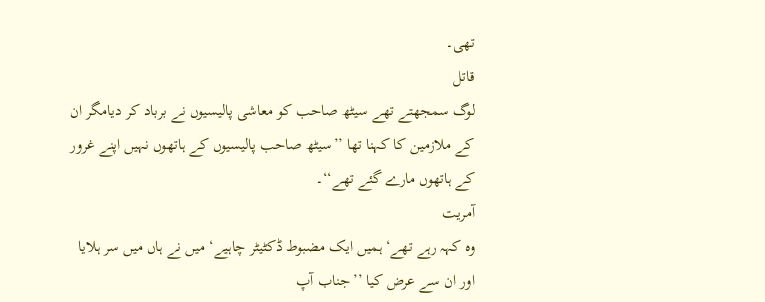تھی۔
قاتل
لوگ سمجھتے تھے سیٹھ صاحب کو معاشی پالیسیوں نے برباد کر دیامگر ان کے ملازمین کا کہنا تھا ’’سیٹھ صاحب پالیسیوں کے ہاتھوں نہیں اپنے غرور کے ہاتھوں مارے گئے تھے‘‘۔
آمریت
وہ کہہ رہے تھے‘ ہمیں ایک مضبوط ڈکٹیٹر چاہیے‘ میں نے ہاں میں سر ہلایا اور ان سے عرض کیا ’’جناب آپ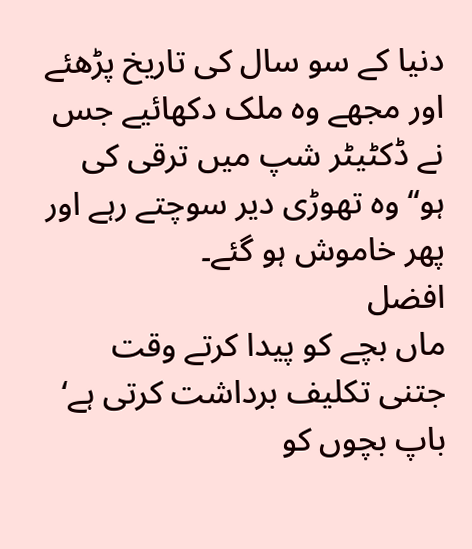دنیا کے سو سال کی تاریخ پڑھئے اور مجھے وہ ملک دکھائیے جس نے ڈکٹیٹر شپ میں ترقی کی ہو‘‘ وہ تھوڑی دیر سوچتے رہے اور پھر خاموش ہو گئے۔
افضل
ماں بچے کو پیدا کرتے وقت جتنی تکلیف برداشت کرتی ہے‘ باپ بچوں کو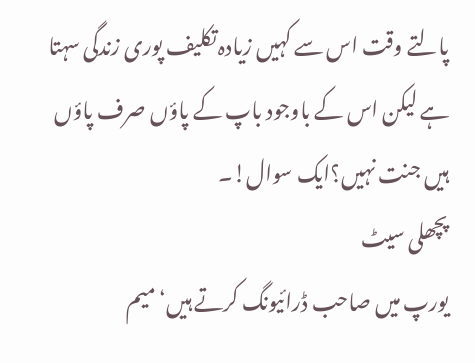پالتے وقت اس سے کہیں زیادہ تکلیف پوری زندگی سہتا ہے لیکن اس کے باوجود باپ کے پاؤں صرف پاؤں ہیں جنت نہیں؟ایک سوال!۔
پچھلی سیٹ
یورپ میں صاحب ڈرائیونگ کرتے ہیں‘ میم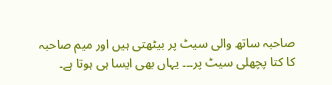صاحبہ ساتھ والی سیٹ پر بیٹھتی ہیں اور میم صاحبہ کا کتا پچھلی سیٹ پر۔۔۔ یہاں بھی ایسا ہی ہوتا ہے۔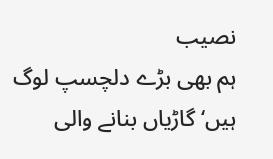نصیب
ہم بھی بڑے دلچسپ لوگ ہیں‘ گاڑیاں بنانے والی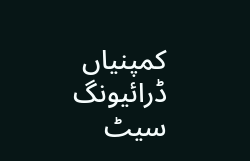کمپنیاں ڈرائیونگ سیٹ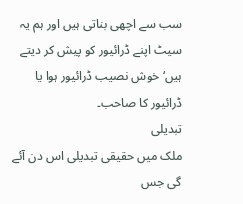سب سے اچھی بناتی ہیں اور ہم یہ سیٹ اپنے ڈرائیور کو پیش کر دیتے ہیں‘ خوش نصیب ڈرائیور ہوا یا ڈرائیور کا صاحب۔
تبدیلی
ملک میں حقیقی تبدیلی اس دن آئے گی جس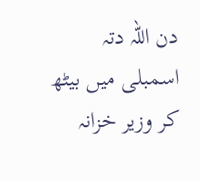دن اللہ دتہ اسمبلی میں بیٹھ کر وزیر خزانہ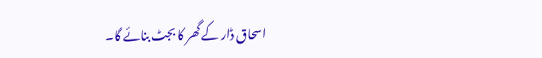اسحاق ڈار کے گھر کا بجٹ بنائے گا۔